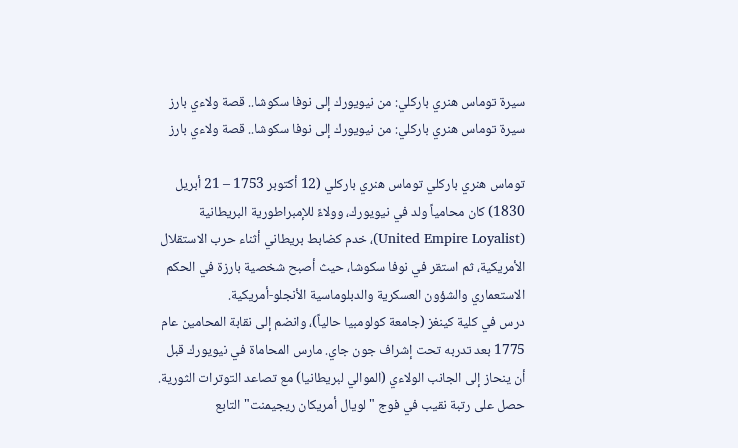سيرة توماس هنري باركلي: من نيويورك إلى نوفا سكوشا.. قصة ولاءي بارز
سيرة توماس هنري باركلي: من نيويورك إلى نوفا سكوشا.. قصة ولاءي بارز

توماس هنري باركلي توماس هنري باركلي (12 أكتوبر 1753 – 21 أبريل 1830) كان محامياً ولد في نيويورك، وولاءً للإمبراطورية البريطانية (United Empire Loyalist)، خدم كضابط بريطاني أثناء حرب الاستقلال الأمريكية، ثم استقر في نوفا سكوشا، حيث أصبح شخصية بارزة في الحكم الاستعماري والشؤون العسكرية والدبلوماسية الأنجلو-أمريكية.
درس في كلية كينغز (جامعة كولومبيا حالياً)، وانضم إلى نقابة المحامين عام 1775 بعد تدربه تحت إشراف جون جاي. مارس المحاماة في نيويورك قبل أن ينحاز إلى الجانب الولاءي (الموالي لبريطانيا) مع تصاعد التوترات الثورية. حصل على رتبة نقيب في فوج "لويال أمريكان ريجيمنت" التابع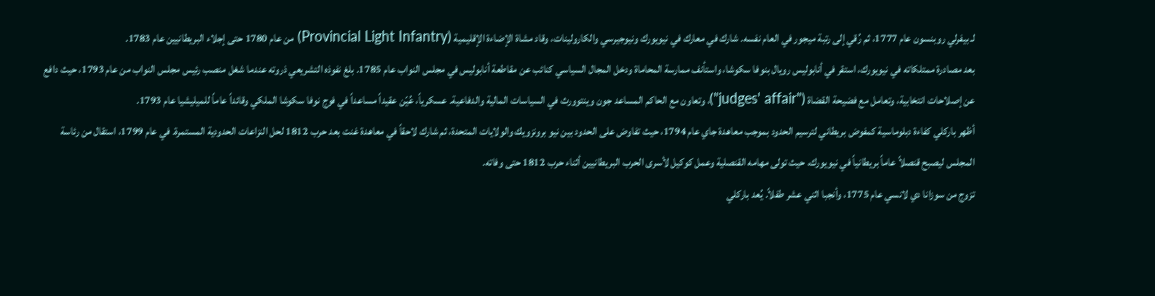لـ بيفرلي روبنسون عام 1777، ثم رُقي إلى رتبة ميجور في العام نفسه. شارك في معارك في نيويورك ونيوجيرسي والكارولينات، وقاد مشاة الإضاءة الإقليمية (Provincial Light Infantry) من عام 1780 حتى إجلاء البريطانيين عام 1783.
بعد مصادرة ممتلكاته في نيويورك، استقر في أنابوليس رويال بنوفا سكوشا، واستأنف ممارسة المحاماة ودخل المجال السياسي كنائب عن مقاطعة أنابوليس في مجلس النواب عام 1785. بلغ نفوذه التشريعي ذروته عندما شغل منصب رئيس مجلس النواب من عام 1793، حيث دافع عن إصلاحات انتخابية، وتعامل مع فضيحة القضاة ("judges' affair")، وتعاون مع الحاكم المساعد جون وينتوورث في السياسات المالية والدفاعية. عسكرياً، عُيّن عقيداً مساعداً في فوج نوفا سكوشا الملكي وقائداً عاماً للميليشيا عام 1793.
أظهر باركلي كفاءة دبلوماسية كمفوض بريطاني لترسيم الحدود بموجب معاهدة جاي عام 1794، حيث تفاوض على الحدود بين نيو برونزويك والولايات المتحدة، ثم شارك لاحقاً في معاهدة غنت بعد حرب 1812 لحل النزاعات الحدودية المستمرة. في عام 1799، استقال من رئاسة المجلس ليصبح قنصلاً عاماً بريطانياً في نيويورك، حيث تولى مهامه القنصلية وعمل كوكيل لأسرى الحرب البريطانيين أثناء حرب 1812 حتى وفاته.
تزوج من سوزانا دي لانسي عام 1775، وأنجبا اثني عشر طفلاً. يُعد باركلي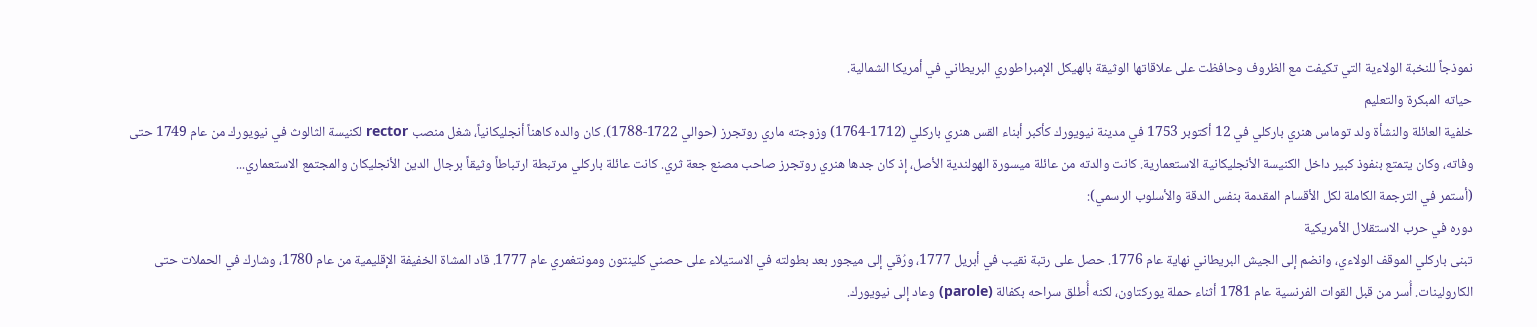نموذجاً للنخبة الولاءية التي تكيفت مع الظروف وحافظت على علاقاتها الوثيقة بالهيكل الإمبراطوري البريطاني في أمريكا الشمالية.
حياته المبكرة والتعليم
خلفية العائلة والنشأة ولد توماس هنري باركلي في 12 أكتوبر 1753 في مدينة نيويورك كأكبر أبناء القس هنري باركلي (1712-1764) وزوجته ماري روتجرز (حوالي 1722-1788). كان والده كاهناً أنجليكانياً، شغل منصب rector لكنيسة الثالوث في نيويورك من عام 1749 حتى وفاته، وكان يتمتع بنفوذ كبير داخل الكنيسة الأنجليكانية الاستعمارية. كانت والدته من عائلة ميسورة الهولندية الأصل، إذ كان جدها هنري روتجرز صاحب مصنع جعة ثري. كانت عائلة باركلي مرتبطة ارتباطاً وثيقاً برجال الدين الأنجليكان والمجتمع الاستعماري...
(أستمر في الترجمة الكاملة لكل الأقسام المقدمة بنفس الدقة والأسلوب الرسمي):
دوره في حرب الاستقلال الأمريكية
تبنى باركلي الموقف الولاءي، وانضم إلى الجيش البريطاني نهاية عام 1776. حصل على رتبة نقيب في أبريل 1777، ورُقي إلى ميجور بعد بطولته في الاستيلاء على حصني كلينتون ومونتغمري عام 1777. قاد المشاة الخفيفة الإقليمية من عام 1780، وشارك في الحملات حتى الكارولينات. أُسر من قبل القوات الفرنسية عام 1781 أثناء حملة يوركتاون، لكنه أُطلق سراحه بكفالة (parole) وعاد إلى نيويورك.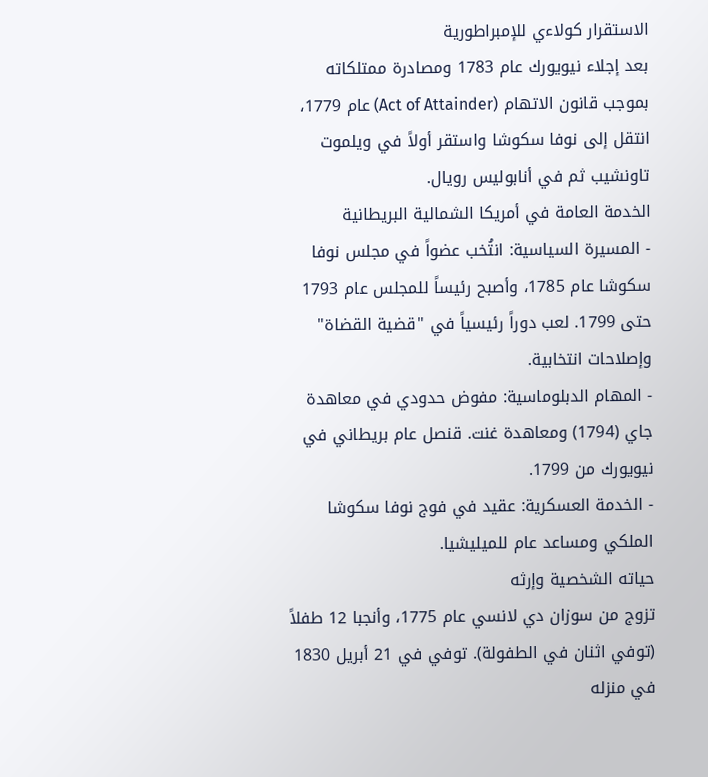الاستقرار كولاءي للإمبراطورية
بعد إجلاء نيويورك عام 1783 ومصادرة ممتلكاته بموجب قانون الاتهام (Act of Attainder) عام 1779، انتقل إلى نوفا سكوشا واستقر أولاً في ويلموت تاونشيب ثم في أنابوليس رويال.
الخدمة العامة في أمريكا الشمالية البريطانية
- المسيرة السياسية: انتُخب عضواً في مجلس نوفا سكوشا عام 1785، وأصبح رئيساً للمجلس عام 1793 حتى 1799. لعب دوراً رئيسياً في "قضية القضاة" وإصلاحات انتخابية.
- المهام الدبلوماسية: مفوض حدودي في معاهدة جاي (1794) ومعاهدة غنت. قنصل عام بريطاني في نيويورك من 1799.
- الخدمة العسكرية: عقيد في فوج نوفا سكوشا الملكي ومساعد عام للميليشيا.
حياته الشخصية وإرثه
تزوج من سوزان دي لانسي عام 1775، وأنجبا 12 طفلاً (توفي اثنان في الطفولة). توفي في 21 أبريل 1830 في منزله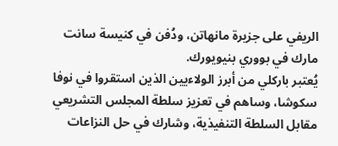الريفي على جزيرة مانهاتن، ودُفن في كنيسة سانت مارك في بووري بنيويورك.
يُعتبر باركلي من أبرز الولاءيين الذين استقروا في نوفا سكوشا، وساهم في تعزيز سلطة المجلس التشريعي مقابل السلطة التنفيذية، وشارك في حل النزاعات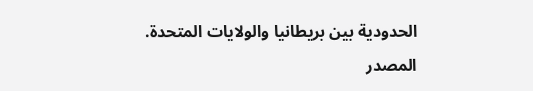الحدودية بين بريطانيا والولايات المتحدة.
المصدر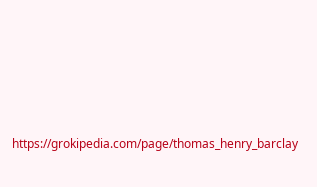https://grokipedia.com/page/thomas_henry_barclay